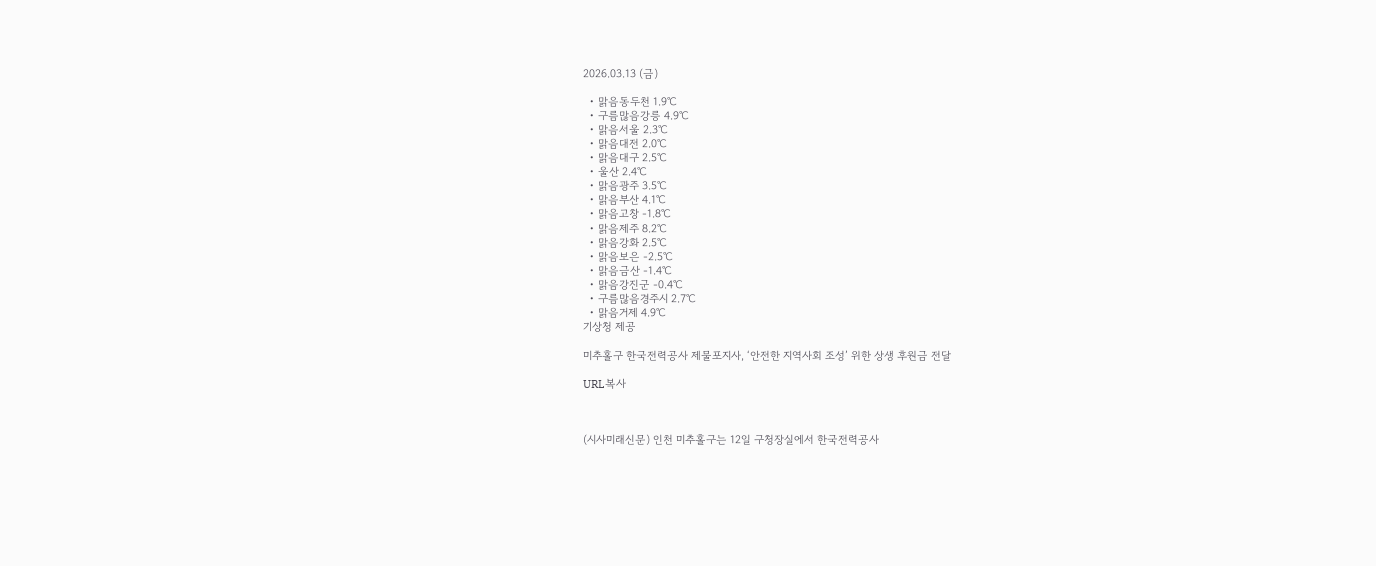2026.03.13 (금)

  • 맑음동두천 1.9℃
  • 구름많음강릉 4.9℃
  • 맑음서울 2.3℃
  • 맑음대전 2.0℃
  • 맑음대구 2.5℃
  • 울산 2.4℃
  • 맑음광주 3.5℃
  • 맑음부산 4.1℃
  • 맑음고창 -1.8℃
  • 맑음제주 8.2℃
  • 맑음강화 2.5℃
  • 맑음보은 -2.5℃
  • 맑음금산 -1.4℃
  • 맑음강진군 -0.4℃
  • 구름많음경주시 2.7℃
  • 맑음거제 4.9℃
기상청 제공

미추홀구 한국전력공사 제물포지사, ‘안전한 지역사회 조성’ 위한 상생 후원금 전달

URL복사



(시사미래신문) 인천 미추홀구는 12일 구청장실에서 한국전력공사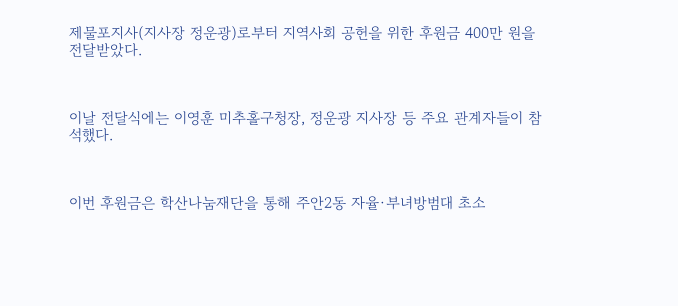제물포지사(지사장 정운광)로부터 지역사회 공헌을 위한 후원금 400만 원을 전달받았다.



이날 전달식에는 이영훈 미추홀구청장, 정운광 지사장 등 주요 관계자들이 참석했다.



이번 후원금은 학산나눔재단을 통해 주안2동 자율·부녀방범대 초소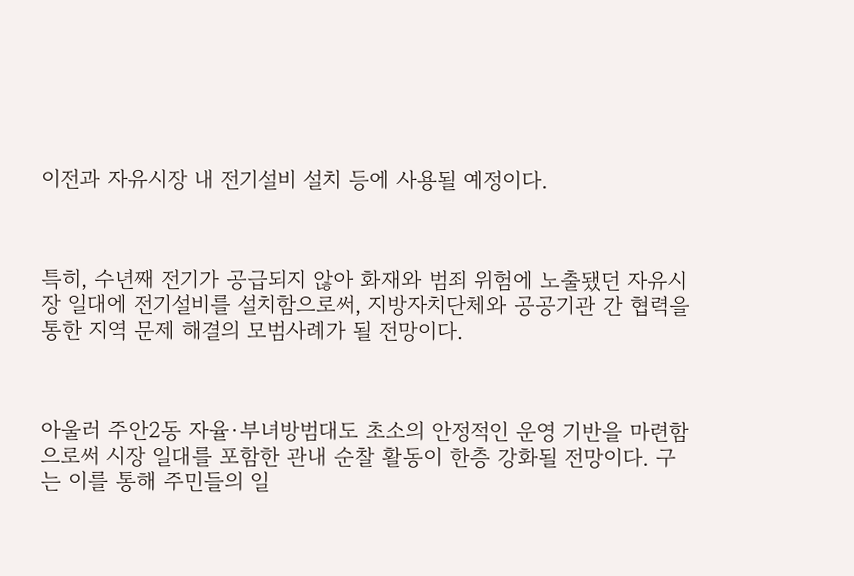이전과 자유시장 내 전기설비 설치 등에 사용될 예정이다.



특히, 수년째 전기가 공급되지 않아 화재와 범죄 위험에 노출됐던 자유시장 일대에 전기설비를 설치함으로써, 지방자치단체와 공공기관 간 협력을 통한 지역 문제 해결의 모범사례가 될 전망이다.



아울러 주안2동 자율·부녀방범대도 초소의 안정적인 운영 기반을 마련함으로써 시장 일대를 포함한 관내 순찰 활동이 한층 강화될 전망이다. 구는 이를 통해 주민들의 일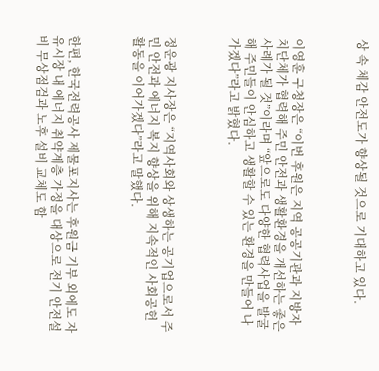상 속 체감 안전도가 향상될 것으로 기대하고 있다.



이영훈 구청장은 “이번 후원은 지역 공공기관과 지방자치단체가 협력해 주민 안전과 생활환경을 개선하는 좋은 사례가 될 것”이라며 “앞으로도 다양한 협력사업을 발굴해 주민들이 안심하고 생활할 수 있는 환경을 만들어 나가겠다”라고 밝혔다.



정운광 지사장은 “지역사회와 상생하는 공기업으로서 주민 안전과 에너지 복지 향상을 위해 지속적인 사회공헌 활동을 이어가겠다”라고 말했다.



한편, 한국전력공사 제물포지사는 후원금 기부 외에도 자유시장 내 에너지 취약계층 가정을 대상으로 전기 안전설비 무상점검과 노후 설비 교체도 함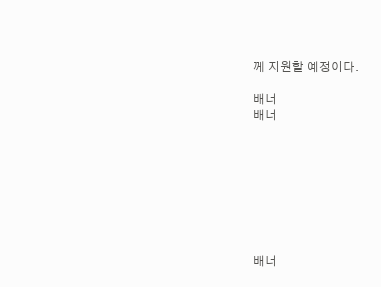께 지원할 예정이다.

배너
배너








배너